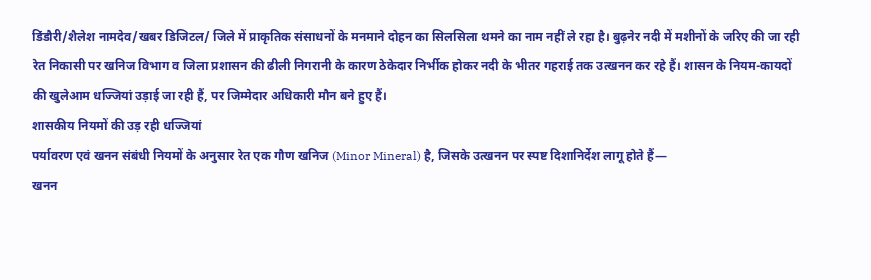डिंडौरी/शैलेश नामदेव/खबर डिजिटल/ जिले में प्राकृतिक संसाधनों के मनमाने दोहन का सिलसिला थमने का नाम नहीं ले रहा है। बुढ़नेर नदी में मशीनों के जरिए की जा रही रेत निकासी पर खनिज विभाग व जिला प्रशासन की ढीली निगरानी के कारण ठेकेदार निर्भीक होकर नदी के भीतर गहराई तक उत्खनन कर रहे हैं। शासन के नियम-कायदों की खुलेआम धज्जियां उड़ाई जा रही हैं, पर जिम्मेदार अधिकारी मौन बने हुए हैं।
शासकीय नियमों की उड़ रही धज्जियां
पर्यावरण एवं खनन संबंधी नियमों के अनुसार रेत एक गौण खनिज (Minor Mineral) है, जिसके उत्खनन पर स्पष्ट दिशानिर्देश लागू होते हैं—
खनन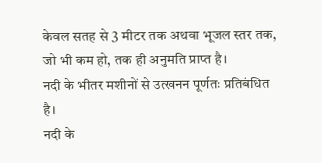केवल सतह से 3 मीटर तक अथवा भूजल स्तर तक, जो भी कम हो, तक ही अनुमति प्राप्त है।
नदी के भीतर मशीनों से उत्खनन पूर्णतः प्रतिबंधित है।
नदी के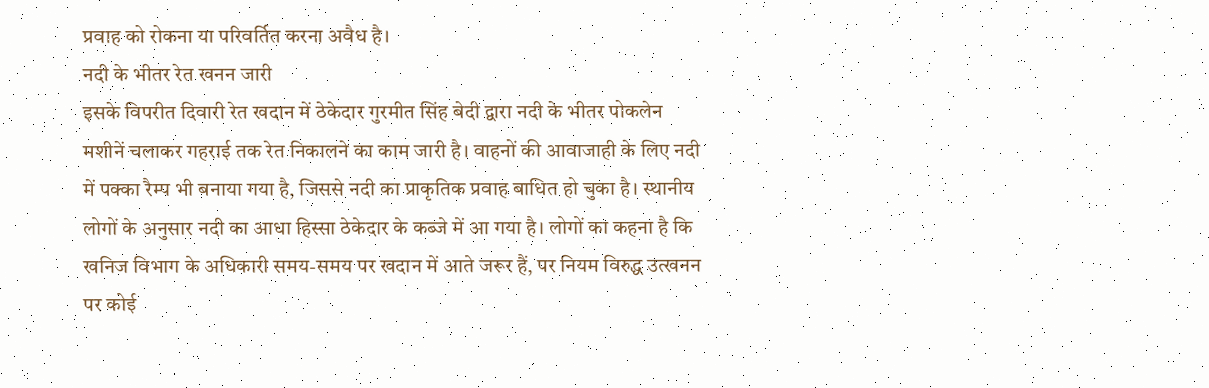प्रवाह को रोकना या परिवर्तित करना अवैध है।
नदी के भीतर रेत खनन जारी
इसके विपरीत दिवारी रेत खदान में ठेकेदार गुरमीत सिंह बेदी द्वारा नदी के भीतर पोकलेन मशीनें चलाकर गहराई तक रेत निकालने का काम जारी है। वाहनों की आवाजाही के लिए नदी में पक्का रैम्प भी बनाया गया है, जिससे नदी का प्राकृतिक प्रवाह बाधित हो चुका है। स्थानीय लोगों के अनुसार नदी का आधा हिस्सा ठेकेदार के कब्जे में आ गया है। लोगों का कहना है कि खनिज विभाग के अधिकारी समय-समय पर खदान में आते जरूर हैं, पर नियम विरुद्ध उत्खनन पर कोई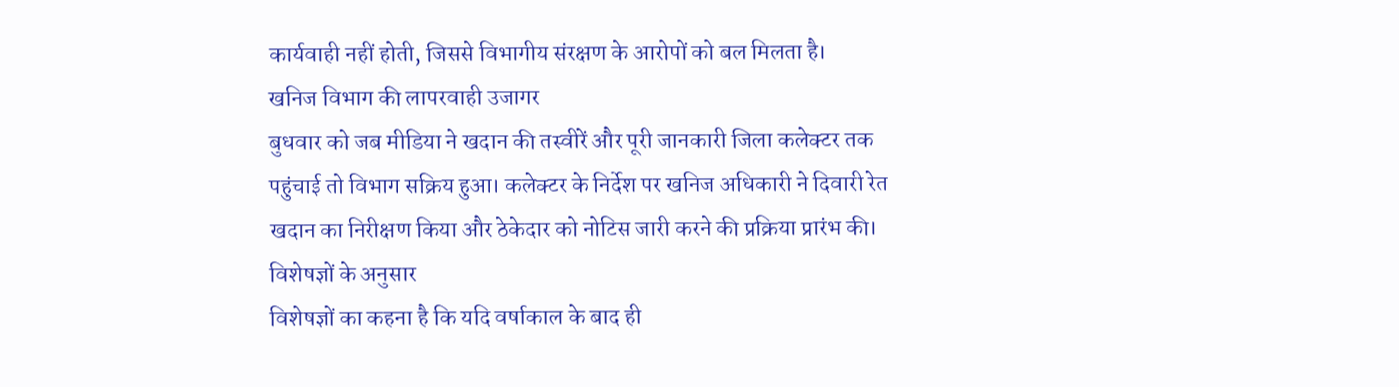कार्यवाही नहीं होती, जिससे विभागीय संरक्षण के आरोपों को बल मिलता है।
खनिज विभाग की लापरवाही उजागर
बुधवार को जब मीडिया ने खदान की तस्वीरें और पूरी जानकारी जिला कलेक्टर तक पहुंचाई तो विभाग सक्रिय हुआ। कलेक्टर के निर्देश पर खनिज अधिकारी ने दिवारी रेत खदान का निरीक्षण किया और ठेकेदार को नोटिस जारी करने की प्रक्रिया प्रारंभ की।
विशेषज्ञों के अनुसार
विशेषज्ञों का कहना है कि यदि वर्षाकाल के बाद ही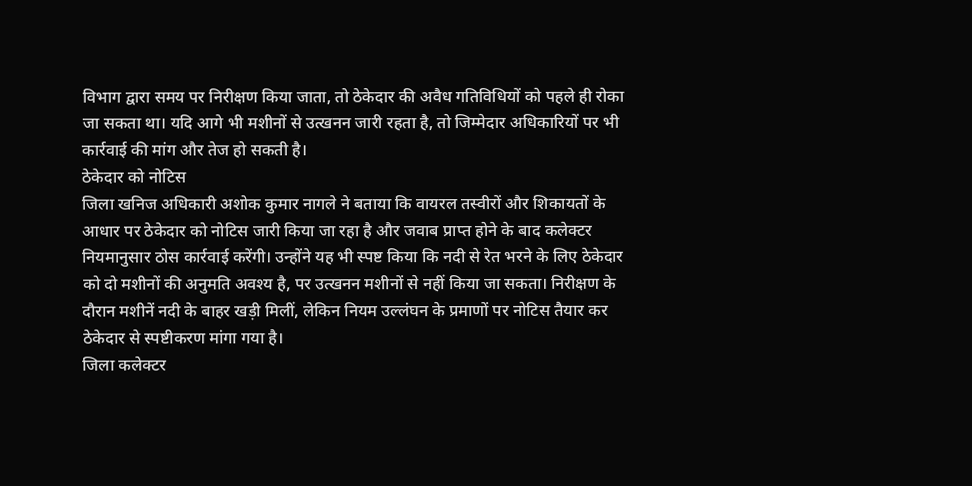विभाग द्वारा समय पर निरीक्षण किया जाता, तो ठेकेदार की अवैध गतिविधियों को पहले ही रोका जा सकता था। यदि आगे भी मशीनों से उत्खनन जारी रहता है, तो जिम्मेदार अधिकारियों पर भी कार्रवाई की मांग और तेज हो सकती है।
ठेकेदार को नोटिस
जिला खनिज अधिकारी अशोक कुमार नागले ने बताया कि वायरल तस्वीरों और शिकायतों के आधार पर ठेकेदार को नोटिस जारी किया जा रहा है और जवाब प्राप्त होने के बाद कलेक्टर नियमानुसार ठोस कार्रवाई करेंगी। उन्होंने यह भी स्पष्ट किया कि नदी से रेत भरने के लिए ठेकेदार को दो मशीनों की अनुमति अवश्य है, पर उत्खनन मशीनों से नहीं किया जा सकता। निरीक्षण के दौरान मशीनें नदी के बाहर खड़ी मिलीं, लेकिन नियम उल्लंघन के प्रमाणों पर नोटिस तैयार कर ठेकेदार से स्पष्टीकरण मांगा गया है।
जिला कलेक्टर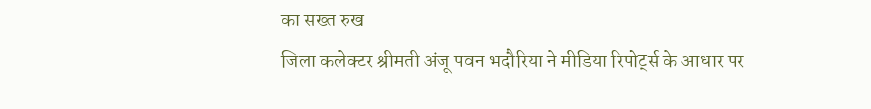का सख्त रुख
जिला कलेक्टर श्रीमती अंजू पवन भदौरिया ने मीडिया रिपोर्ट्स के आधार पर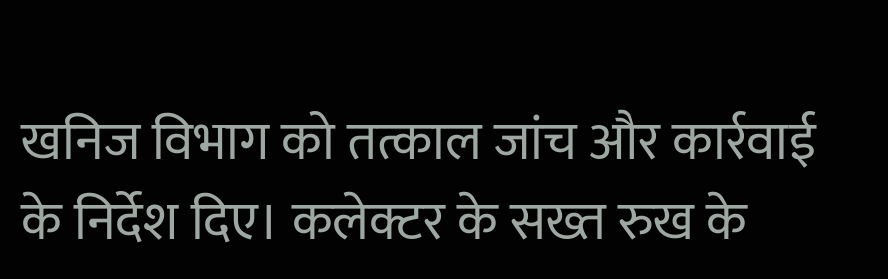खनिज विभाग को तत्काल जांच और कार्रवाई के निर्देश दिए। कलेक्टर के सख्त रुख के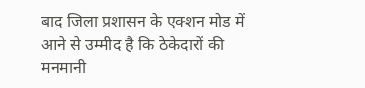बाद जिला प्रशासन के एक्शन मोड में आने से उम्मीद है कि ठेकेदारों की मनमानी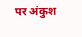पर अंकुश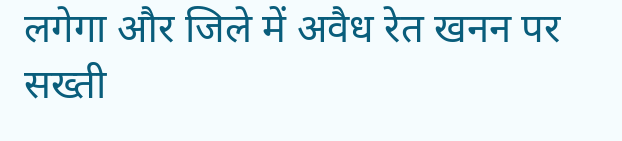लगेगा और जिले में अवैध रेत खनन पर सख्ती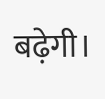बढ़ेगी।